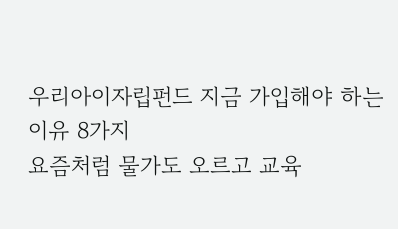우리아이자립펀드 지금 가입해야 하는 이유 8가지
요즘처럼 물가도 오르고 교육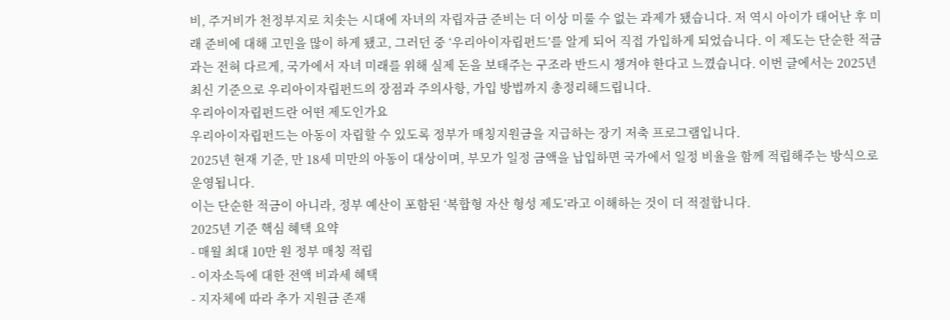비, 주거비가 천정부지로 치솟는 시대에 자녀의 자립자금 준비는 더 이상 미룰 수 없는 과제가 됐습니다. 저 역시 아이가 태어난 후 미래 준비에 대해 고민을 많이 하게 됐고, 그러던 중 ‘우리아이자립펀드’를 알게 되어 직접 가입하게 되었습니다. 이 제도는 단순한 적금과는 전혀 다르게, 국가에서 자녀 미래를 위해 실제 돈을 보태주는 구조라 반드시 챙겨야 한다고 느꼈습니다. 이번 글에서는 2025년 최신 기준으로 우리아이자립펀드의 장점과 주의사항, 가입 방법까지 총정리해드립니다.
우리아이자립펀드란 어떤 제도인가요
우리아이자립펀드는 아동이 자립할 수 있도록 정부가 매칭지원금을 지급하는 장기 저축 프로그램입니다.
2025년 현재 기준, 만 18세 미만의 아동이 대상이며, 부모가 일정 금액을 납입하면 국가에서 일정 비율을 함께 적립해주는 방식으로 운영됩니다.
이는 단순한 적금이 아니라, 정부 예산이 포함된 ‘복합형 자산 형성 제도’라고 이해하는 것이 더 적절합니다.
2025년 기준 핵심 혜택 요약
- 매월 최대 10만 원 정부 매칭 적립
- 이자소득에 대한 전액 비과세 혜택
- 지자체에 따라 추가 지원금 존재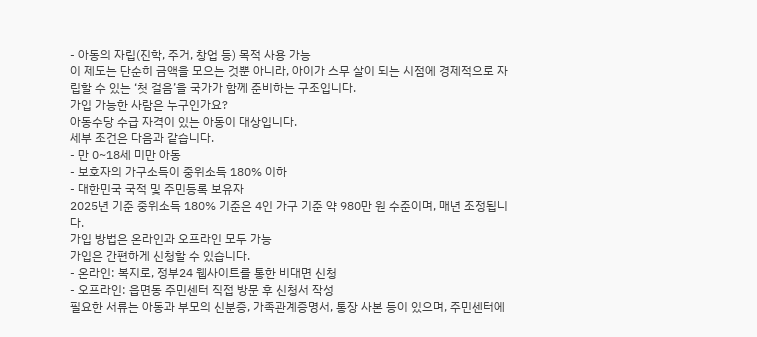- 아동의 자립(진학, 주거, 창업 등) 목적 사용 가능
이 제도는 단순히 금액을 모으는 것뿐 아니라, 아이가 스무 살이 되는 시점에 경제적으로 자립할 수 있는 ‘첫 걸음’을 국가가 함께 준비하는 구조입니다.
가입 가능한 사람은 누구인가요?
아동수당 수급 자격이 있는 아동이 대상입니다.
세부 조건은 다음과 같습니다.
- 만 0~18세 미만 아동
- 보호자의 가구소득이 중위소득 180% 이하
- 대한민국 국적 및 주민등록 보유자
2025년 기준 중위소득 180% 기준은 4인 가구 기준 약 980만 원 수준이며, 매년 조정됩니다.
가입 방법은 온라인과 오프라인 모두 가능
가입은 간편하게 신청할 수 있습니다.
- 온라인: 복지로, 정부24 웹사이트를 통한 비대면 신청
- 오프라인: 읍면동 주민센터 직접 방문 후 신청서 작성
필요한 서류는 아동과 부모의 신분증, 가족관계증명서, 통장 사본 등이 있으며, 주민센터에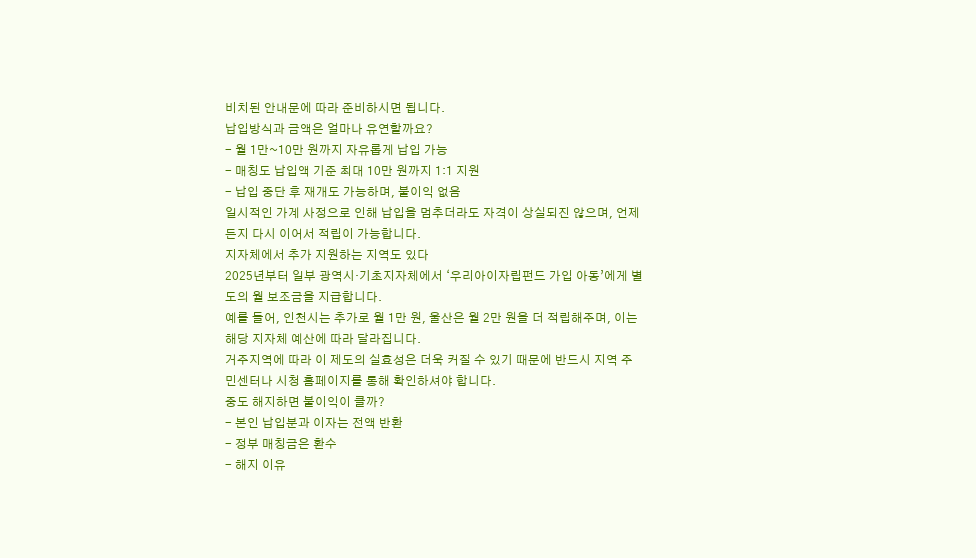비치된 안내문에 따라 준비하시면 됩니다.
납입방식과 금액은 얼마나 유연할까요?
- 월 1만~10만 원까지 자유롭게 납입 가능
- 매칭도 납입액 기준 최대 10만 원까지 1:1 지원
- 납입 중단 후 재개도 가능하며, 불이익 없음
일시적인 가계 사정으로 인해 납입을 멈추더라도 자격이 상실되진 않으며, 언제든지 다시 이어서 적립이 가능합니다.
지자체에서 추가 지원하는 지역도 있다
2025년부터 일부 광역시·기초지자체에서 ‘우리아이자립펀드 가입 아동’에게 별도의 월 보조금을 지급합니다.
예를 들어, 인천시는 추가로 월 1만 원, 울산은 월 2만 원을 더 적립해주며, 이는 해당 지자체 예산에 따라 달라집니다.
거주지역에 따라 이 제도의 실효성은 더욱 커질 수 있기 때문에 반드시 지역 주민센터나 시청 홈페이지를 통해 확인하셔야 합니다.
중도 해지하면 불이익이 클까?
- 본인 납입분과 이자는 전액 반환
- 정부 매칭금은 환수
- 해지 이유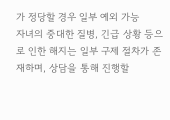가 정당할 경우 일부 예외 가능
자녀의 중대한 질병, 긴급 상황 등으로 인한 해지는 일부 구제 절차가 존재하며, 상담을 통해 진행할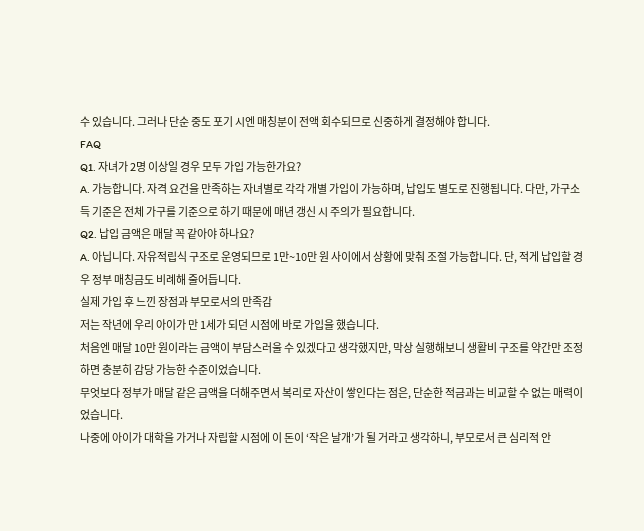수 있습니다. 그러나 단순 중도 포기 시엔 매칭분이 전액 회수되므로 신중하게 결정해야 합니다.
FAQ
Q1. 자녀가 2명 이상일 경우 모두 가입 가능한가요?
A. 가능합니다. 자격 요건을 만족하는 자녀별로 각각 개별 가입이 가능하며, 납입도 별도로 진행됩니다. 다만, 가구소득 기준은 전체 가구를 기준으로 하기 때문에 매년 갱신 시 주의가 필요합니다.
Q2. 납입 금액은 매달 꼭 같아야 하나요?
A. 아닙니다. 자유적립식 구조로 운영되므로 1만~10만 원 사이에서 상황에 맞춰 조절 가능합니다. 단, 적게 납입할 경우 정부 매칭금도 비례해 줄어듭니다.
실제 가입 후 느낀 장점과 부모로서의 만족감
저는 작년에 우리 아이가 만 1세가 되던 시점에 바로 가입을 했습니다.
처음엔 매달 10만 원이라는 금액이 부담스러울 수 있겠다고 생각했지만, 막상 실행해보니 생활비 구조를 약간만 조정하면 충분히 감당 가능한 수준이었습니다.
무엇보다 정부가 매달 같은 금액을 더해주면서 복리로 자산이 쌓인다는 점은, 단순한 적금과는 비교할 수 없는 매력이었습니다.
나중에 아이가 대학을 가거나 자립할 시점에 이 돈이 ‘작은 날개’가 될 거라고 생각하니, 부모로서 큰 심리적 안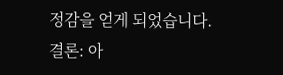정감을 얻게 되었습니다.
결론: 아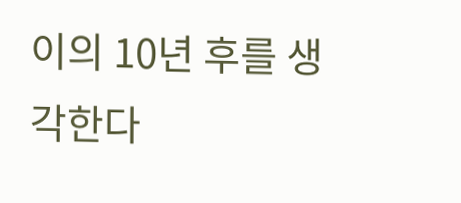이의 10년 후를 생각한다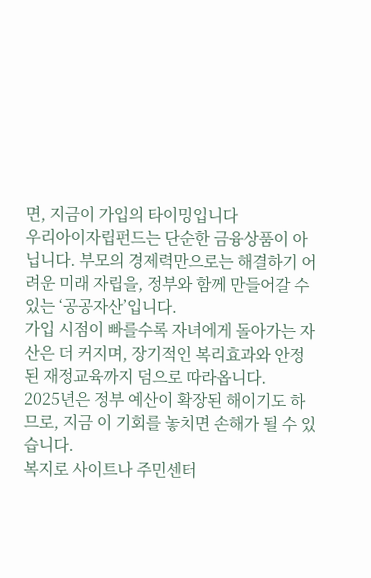면, 지금이 가입의 타이밍입니다
우리아이자립펀드는 단순한 금융상품이 아닙니다. 부모의 경제력만으로는 해결하기 어려운 미래 자립을, 정부와 함께 만들어갈 수 있는 ‘공공자산’입니다.
가입 시점이 빠를수록 자녀에게 돌아가는 자산은 더 커지며, 장기적인 복리효과와 안정된 재정교육까지 덤으로 따라옵니다.
2025년은 정부 예산이 확장된 해이기도 하므로, 지금 이 기회를 놓치면 손해가 될 수 있습니다.
복지로 사이트나 주민센터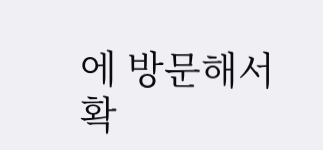에 방문해서 확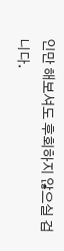인만 해보셔도 후회하지 않으실 겁니다.